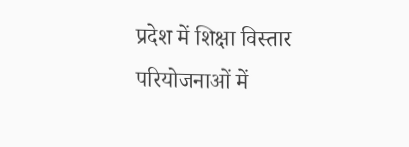प्रदेश में शिक्षा विस्तार परियोजनाओं में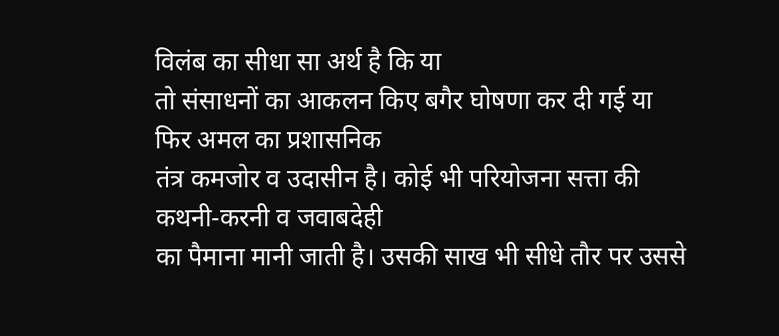विलंब का सीधा सा अर्थ है कि या
तो संसाधनों का आकलन किए बगैर घोषणा कर दी गई या फिर अमल का प्रशासनिक
तंत्र कमजोर व उदासीन है। कोई भी परियोजना सत्ता की कथनी-करनी व जवाबदेही
का पैमाना मानी जाती है। उसकी साख भी सीधे तौर पर उससे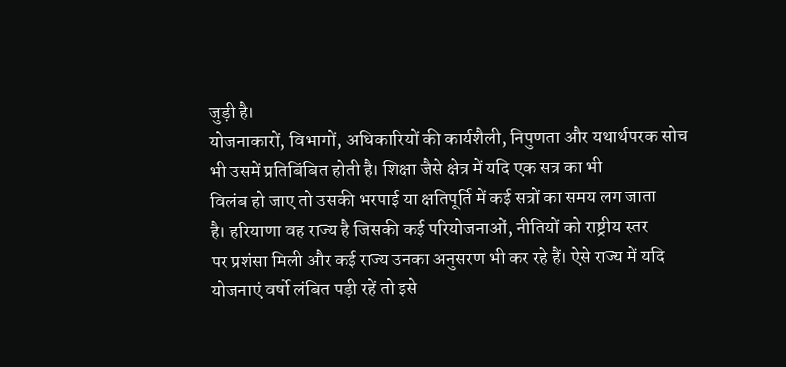जुड़ी है।
योजनाकारों, विभागों, अधिकारियों की कार्यशैली, निपुणता और यथार्थपरक सोच
भी उसमें प्रतिबिंबित होती है। शिक्षा जैसे क्षेत्र में यदि एक सत्र का भी
विलंब हो जाए तो उसकी भरपाई या क्षतिपूर्ति में कई सत्रों का समय लग जाता
है। हरियाणा वह राज्य है जिसकी कई परियोजनाओं, नीतियों को राष्ट्रीय स्तर
पर प्रशंसा मिली और कई राज्य उनका अनुसरण भी कर रहे हैं। ऐसे राज्य में यदि
योजनाएं वर्षो लंबित पड़ी रहें तो इसे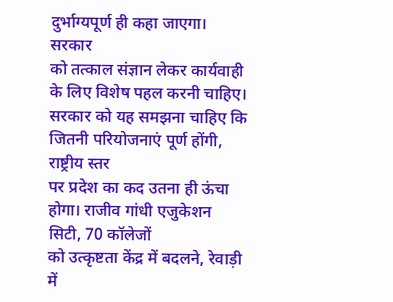दुर्भाग्यपूर्ण ही कहा जाएगा। सरकार
को तत्काल संज्ञान लेकर कार्यवाही के लिए विशेष पहल करनी चाहिए।
सरकार को यह समझना चाहिए कि जितनी परियोजनाएं पूर्ण होंगी, राष्ट्रीय स्तर
पर प्रदेश का कद उतना ही ऊंचा होगा। राजीव गांधी एजुकेशन सिटी, 70 कॉलेजों
को उत्कृष्टता केंद्र में बदलने, रेवाड़ी में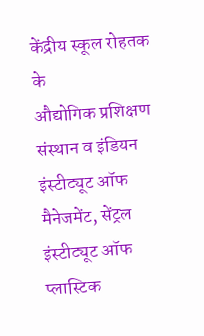केंद्रीय स्कूल रोहतक के
औद्योगिक प्रशिक्षण संस्थान व इंडियन इंस्टीट्यूट ऑफ मैनेजमेंट, सेंट्रल
इंस्टीट्यूट ऑफ प्लास्टिक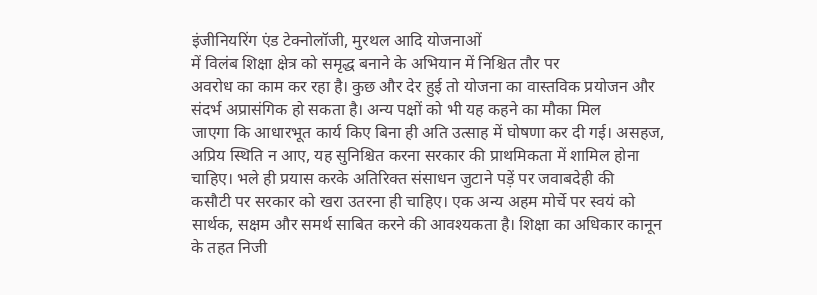इंजीनियरिंग एंड टेक्नोलॉजी, मुरथल आदि योजनाओं
में विलंब शिक्षा क्षेत्र को समृद्ध बनाने के अभियान में निश्चित तौर पर
अवरोध का काम कर रहा है। कुछ और देर हुई तो योजना का वास्तविक प्रयोजन और
संदर्भ अप्रासंगिक हो सकता है। अन्य पक्षों को भी यह कहने का मौका मिल
जाएगा कि आधारभूत कार्य किए बिना ही अति उत्साह में घोषणा कर दी गई। असहज,
अप्रिय स्थिति न आए, यह सुनिश्चित करना सरकार की प्राथमिकता में शामिल होना
चाहिए। भले ही प्रयास करके अतिरिक्त संसाधन जुटाने पड़ें पर जवाबदेही की
कसौटी पर सरकार को खरा उतरना ही चाहिए। एक अन्य अहम मोर्चे पर स्वयं को
सार्थक, सक्षम और समर्थ साबित करने की आवश्यकता है। शिक्षा का अधिकार कानून
के तहत निजी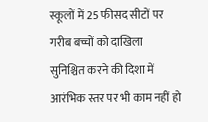स्कूलों में 25 फीसद सीटों पर गरीब बच्चों को दाखिला
सुनिश्चित करने की दिशा में आरंभिक स्तर पर भी काम नहीं हो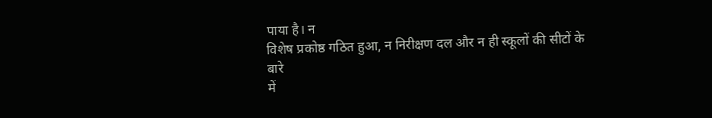पाया है। न
विशेष प्रकोष्ठ गठित हुआ, न निरीक्षण दल और न ही स्कूलों की सीटों के बारे
में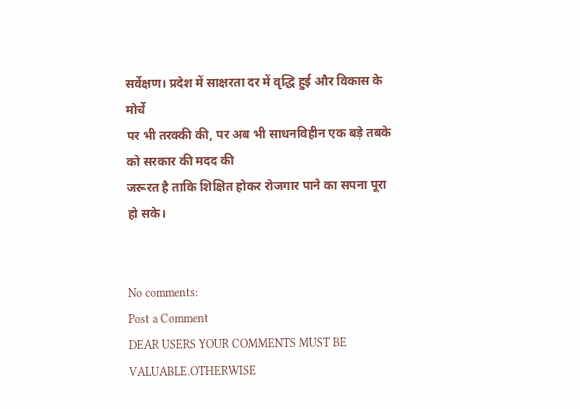सर्वेक्षण। प्रदेश में साक्षरता दर में वृद्धि हुई और विकास के मोर्चे
पर भी तरक्की की, पर अब भी साधनविहीन एक बड़े तबके को सरकार की मदद की
जरूरत है ताकि शिक्षित होकर रोजगार पाने का सपना पूरा हो सके।


No comments:
Post a Comment
DEAR USERS YOUR COMMENTS MUST BE VALUABLE.OTHERWISE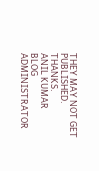THEY MAY NOT GET PUBLISHED.
THANKS.
ANIL KUMAR
BLOG ADMINISTRATOR